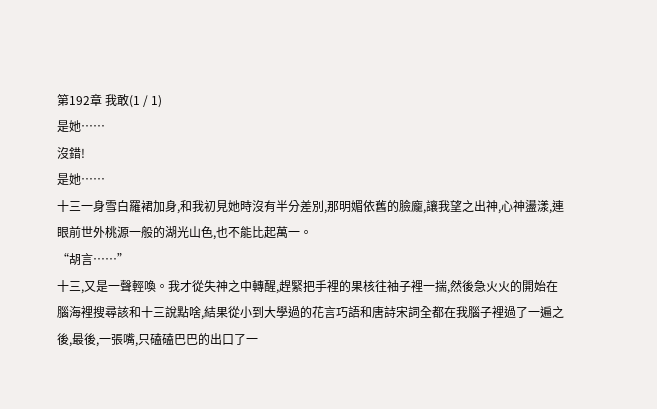第192章 我敢(1 / 1)
是她……
沒錯!
是她……
十三一身雪白羅裙加身,和我初見她時沒有半分差別,那明媚依舊的臉龐,讓我望之出神,心神盪漾,連眼前世外桃源一般的湖光山色,也不能比起萬一。
“胡言……”
十三,又是一聲輕喚。我才從失神之中轉醒,趕緊把手裡的果核往袖子裡一揣,然後急火火的開始在腦海裡搜尋該和十三說點啥,結果從小到大學過的花言巧語和唐詩宋詞全都在我腦子裡過了一遍之後,最後,一張嘴,只磕磕巴巴的出口了一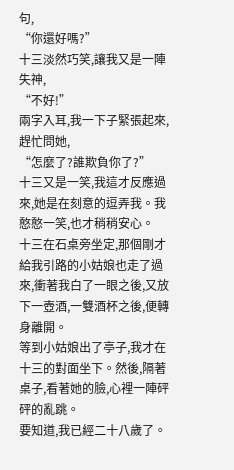句,
“你還好嗎?”
十三淡然巧笑,讓我又是一陣失神,
“不好!”
兩字入耳,我一下子緊張起來,趕忙問她,
“怎麼了?誰欺負你了?”
十三又是一笑,我這才反應過來,她是在刻意的逗弄我。我憨憨一笑,也才稍稍安心。
十三在石桌旁坐定,那個剛才給我引路的小姑娘也走了過來,衝著我白了一眼之後,又放下一壺酒,一雙酒杯之後,便轉身離開。
等到小姑娘出了亭子,我才在十三的對面坐下。然後,隔著桌子,看著她的臉,心裡一陣砰砰的亂跳。
要知道,我已經二十八歲了。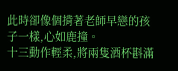此時卻像個揹著老師早戀的孩子一樣,心如鹿撞。
十三動作輕柔,將兩隻酒杯斟滿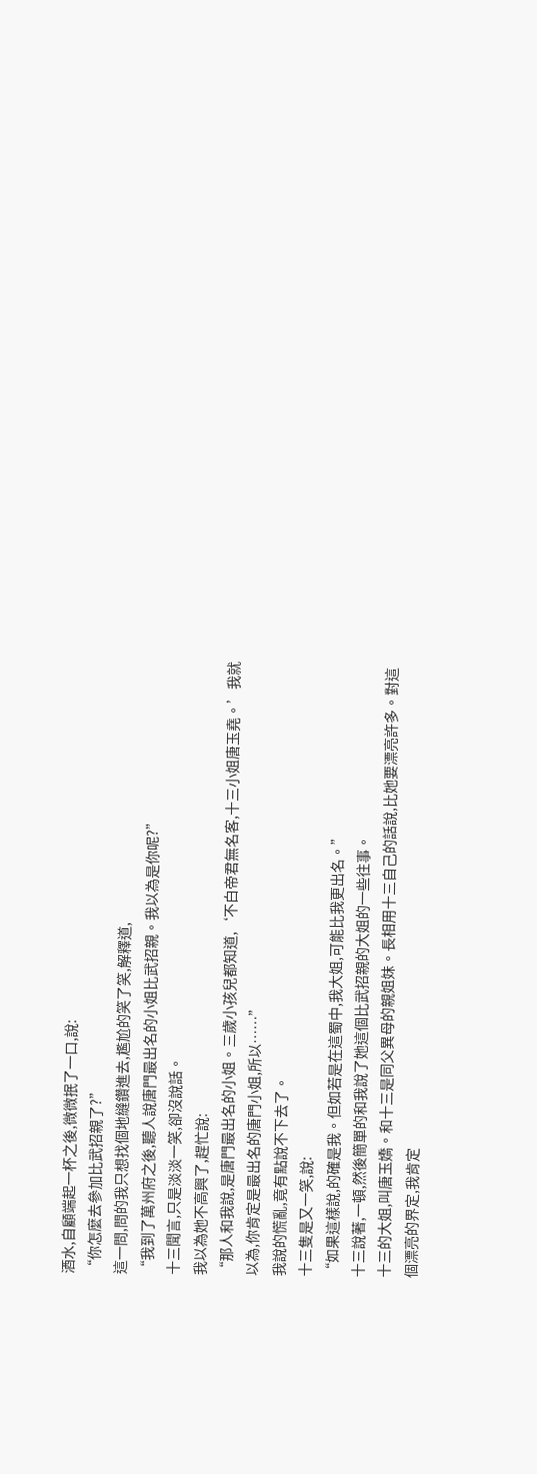酒水,自顧端起一杯之後,微微抿了一口,說:
“你怎麼去參加比武招親了?”
這一問,問的我只想找個地縫鑽進去,尷尬的笑了笑,解釋道,
“我到了萬州府之後,聽人說唐門最出名的小姐比武招親。我以為是你呢?”
十三聞言,只是淡淡一笑,卻沒說話。
我以為她不高興了,趕忙說:
“那人和我說,是唐門最出名的小姐。三歲小孩兒都知道,‘不白帝君無名客,十三小姐唐玉堯。’我就以為,你肯定是最出名的唐門小姐,所以……”
我說的慌亂,竟有點說不下去了。
十三隻是又一笑,說:
“如果這樣說,的確是我。但如若是在這蜀中,我大姐,可能比我更出名。”
十三說著,一頓,然後簡單的和我說了她這個比武招親的大姐的一些往事。
十三的大姐,叫唐玉嬌。和十三是同父異母的親姐妹。長相用十三自己的話說,比她要漂亮許多。對這個漂亮的界定,我肯定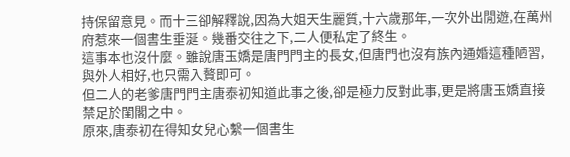持保留意見。而十三卻解釋說,因為大姐天生麗質,十六歲那年,一次外出閒遊,在萬州府惹來一個書生垂涎。幾番交往之下,二人便私定了終生。
這事本也沒什麼。雖說唐玉嬌是唐門門主的長女,但唐門也沒有族內通婚這種陋習,與外人相好,也只需入贅即可。
但二人的老爹唐門門主唐泰初知道此事之後,卻是極力反對此事,更是將唐玉嬌直接禁足於閨閣之中。
原來,唐泰初在得知女兒心繫一個書生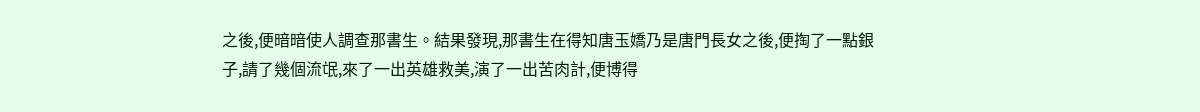之後,便暗暗使人調查那書生。結果發現,那書生在得知唐玉嬌乃是唐門長女之後,便掏了一點銀子,請了幾個流氓,來了一出英雄救美,演了一出苦肉計,便博得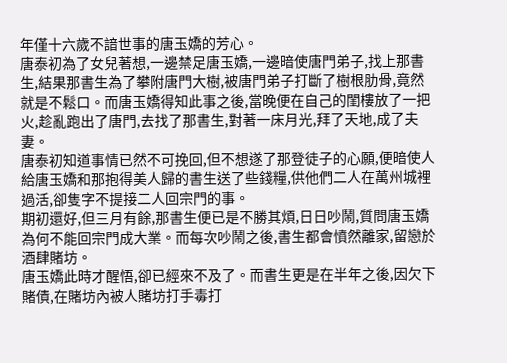年僅十六歲不諳世事的唐玉嬌的芳心。
唐泰初為了女兒著想,一邊禁足唐玉嬌,一邊暗使唐門弟子,找上那書生,結果那書生為了攀附唐門大樹,被唐門弟子打斷了樹根肋骨,竟然就是不鬆口。而唐玉嬌得知此事之後,當晚便在自己的閨樓放了一把火,趁亂跑出了唐門,去找了那書生,對著一床月光,拜了天地,成了夫妻。
唐泰初知道事情已然不可挽回,但不想遂了那登徒子的心願,便暗使人給唐玉嬌和那抱得美人歸的書生送了些錢糧,供他們二人在萬州城裡過活,卻隻字不提接二人回宗門的事。
期初還好,但三月有餘,那書生便已是不勝其煩,日日吵鬧,質問唐玉嬌為何不能回宗門成大業。而每次吵鬧之後,書生都會憤然離家,留戀於酒肆賭坊。
唐玉嬌此時才醒悟,卻已經來不及了。而書生更是在半年之後,因欠下賭債,在賭坊內被人賭坊打手毒打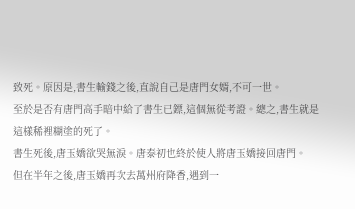致死。原因是,書生輸錢之後,直說自己是唐門女婿,不可一世。
至於是否有唐門高手暗中給了書生已鏢,這個無從考證。總之,書生就是這樣稀裡糊塗的死了。
書生死後,唐玉嬌欲哭無淚。唐泰初也終於使人將唐玉嬌接回唐門。
但在半年之後,唐玉嬌再次去萬州府降香,遇到一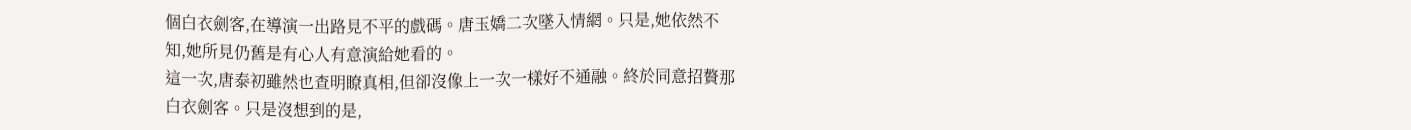個白衣劍客,在導演一出路見不平的戲碼。唐玉嬌二次墜入情網。只是,她依然不知,她所見仍舊是有心人有意演給她看的。
這一次,唐泰初雖然也查明瞭真相,但卻沒像上一次一樣好不通融。終於同意招贅那白衣劍客。只是沒想到的是,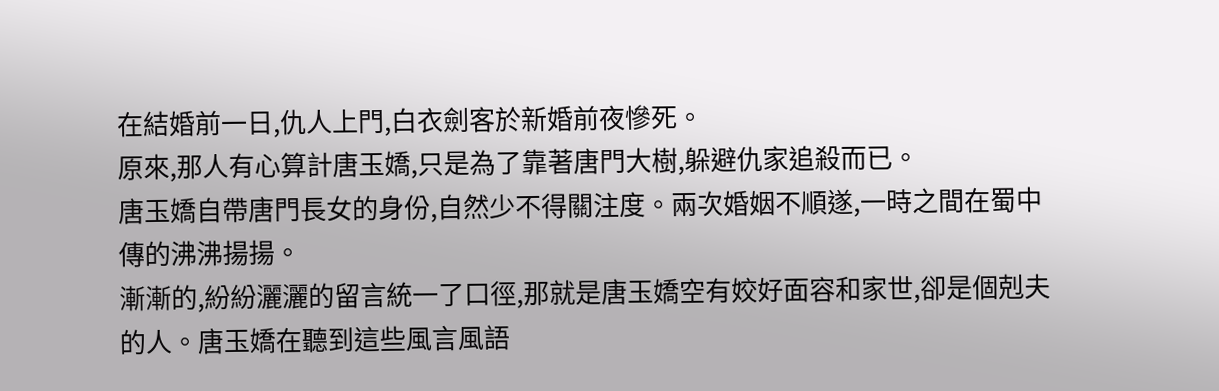在結婚前一日,仇人上門,白衣劍客於新婚前夜慘死。
原來,那人有心算計唐玉嬌,只是為了靠著唐門大樹,躲避仇家追殺而已。
唐玉嬌自帶唐門長女的身份,自然少不得關注度。兩次婚姻不順遂,一時之間在蜀中傳的沸沸揚揚。
漸漸的,紛紛灑灑的留言統一了口徑,那就是唐玉嬌空有姣好面容和家世,卻是個剋夫的人。唐玉嬌在聽到這些風言風語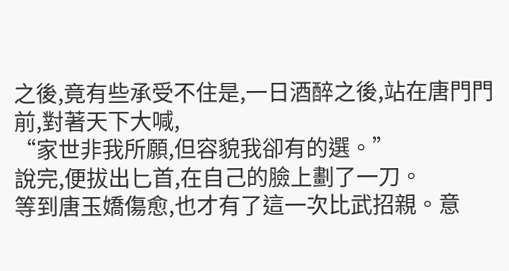之後,竟有些承受不住是,一日酒醉之後,站在唐門門前,對著天下大喊,
“家世非我所願,但容貌我卻有的選。”
說完,便拔出匕首,在自己的臉上劃了一刀。
等到唐玉嬌傷愈,也才有了這一次比武招親。意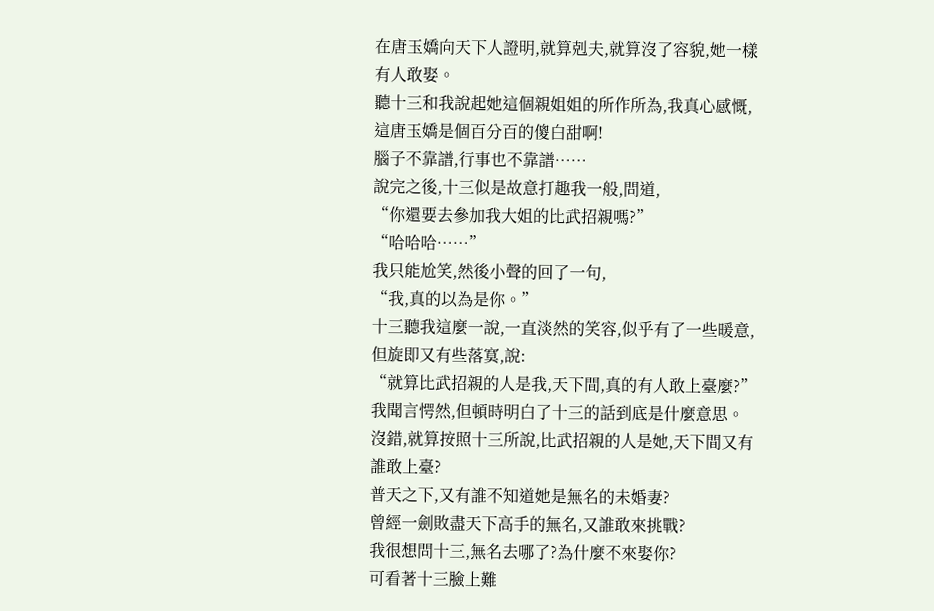在唐玉嬌向天下人證明,就算剋夫,就算沒了容貌,她一樣有人敢娶。
聽十三和我說起她這個親姐姐的所作所為,我真心感慨,這唐玉嬌是個百分百的傻白甜啊!
腦子不靠譜,行事也不靠譜……
說完之後,十三似是故意打趣我一般,問道,
“你還要去參加我大姐的比武招親嗎?”
“哈哈哈……”
我只能尬笑,然後小聲的回了一句,
“我,真的以為是你。”
十三聽我這麼一說,一直淡然的笑容,似乎有了一些暖意,但旋即又有些落寞,說:
“就算比武招親的人是我,天下間,真的有人敢上臺麼?”
我聞言愕然,但頓時明白了十三的話到底是什麼意思。
沒錯,就算按照十三所說,比武招親的人是她,天下間又有誰敢上臺?
普天之下,又有誰不知道她是無名的未婚妻?
曾經一劍敗盡天下高手的無名,又誰敢來挑戰?
我很想問十三,無名去哪了?為什麼不來娶你?
可看著十三臉上難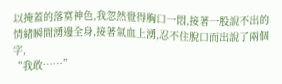以掩蓋的落寞神色,我忽然覺得胸口一悶,接著一股說不出的情緒瞬間湧邊全身,接著氣血上湧,忍不住脫口而出說了兩個字,
“我敢……”